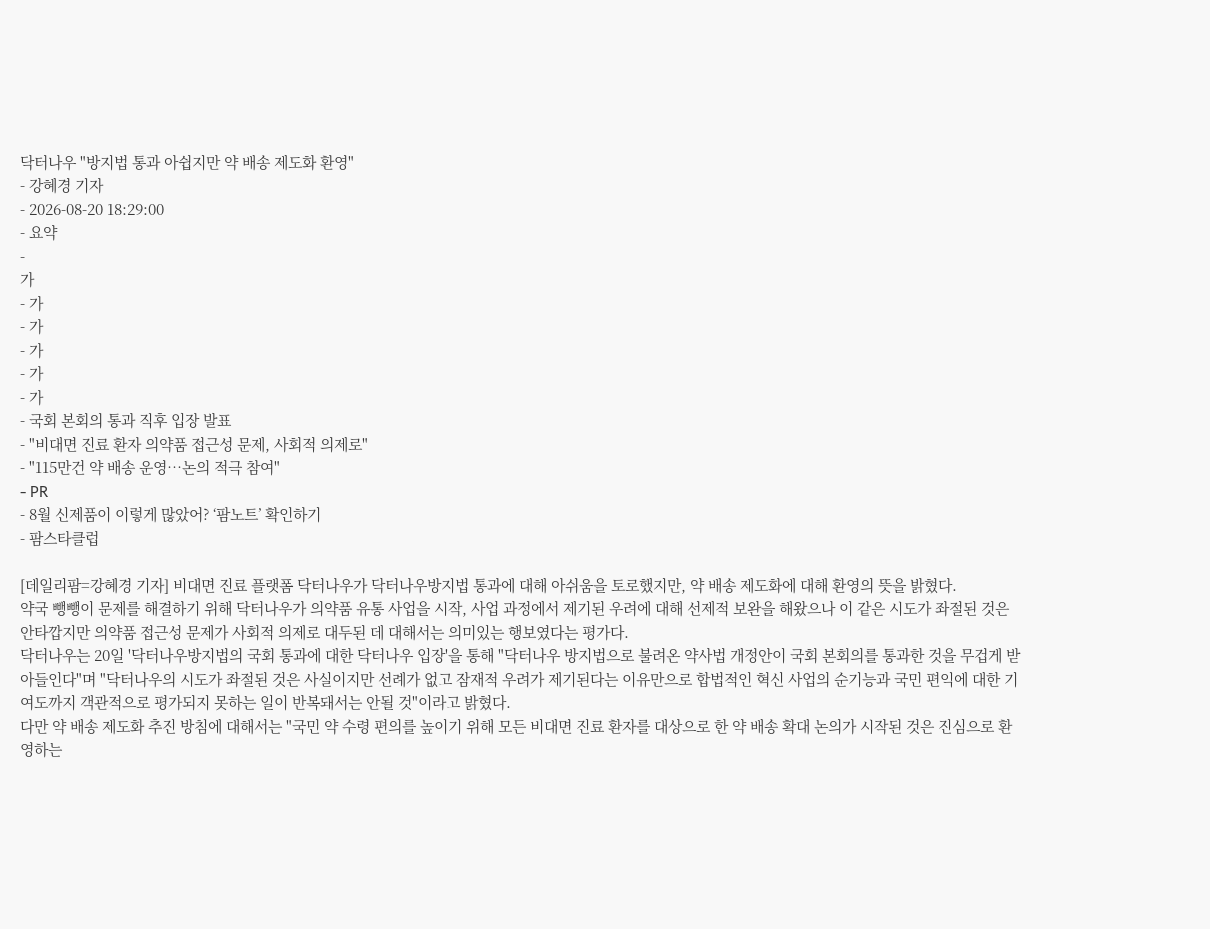닥터나우 "방지법 통과 아쉽지만 약 배송 제도화 환영"
- 강혜경 기자
- 2026-08-20 18:29:00
- 요약
-
가
- 가
- 가
- 가
- 가
- 가
- 국회 본회의 통과 직후 입장 발표
- "비대면 진료 환자 의약품 접근성 문제, 사회적 의제로"
- "115만건 약 배송 운영…논의 적극 참여"
- PR
- 8월 신제품이 이렇게 많았어? ‘팜노트’ 확인하기
- 팜스타클럽

[데일리팜=강혜경 기자] 비대면 진료 플랫폼 닥터나우가 닥터나우방지법 통과에 대해 아쉬움을 토로했지만, 약 배송 제도화에 대해 환영의 뜻을 밝혔다.
약국 뺑뺑이 문제를 해결하기 위해 닥터나우가 의약품 유통 사업을 시작, 사업 과정에서 제기된 우려에 대해 선제적 보완을 해왔으나 이 같은 시도가 좌절된 것은 안타깝지만 의약품 접근성 문제가 사회적 의제로 대두된 데 대해서는 의미있는 행보였다는 평가다.
닥터나우는 20일 '닥터나우방지법의 국회 통과에 대한 닥터나우 입장'을 통해 "닥터나우 방지법으로 불려온 약사법 개정안이 국회 본회의를 통과한 것을 무겁게 받아들인다"며 "닥터나우의 시도가 좌절된 것은 사실이지만 선례가 없고 잠재적 우려가 제기된다는 이유만으로 합법적인 혁신 사업의 순기능과 국민 편익에 대한 기여도까지 객관적으로 평가되지 못하는 일이 반복돼서는 안될 것"이라고 밝혔다.
다만 약 배송 제도화 추진 방침에 대해서는 "국민 약 수령 편의를 높이기 위해 모든 비대면 진료 환자를 대상으로 한 약 배송 확대 논의가 시작된 것은 진심으로 환영하는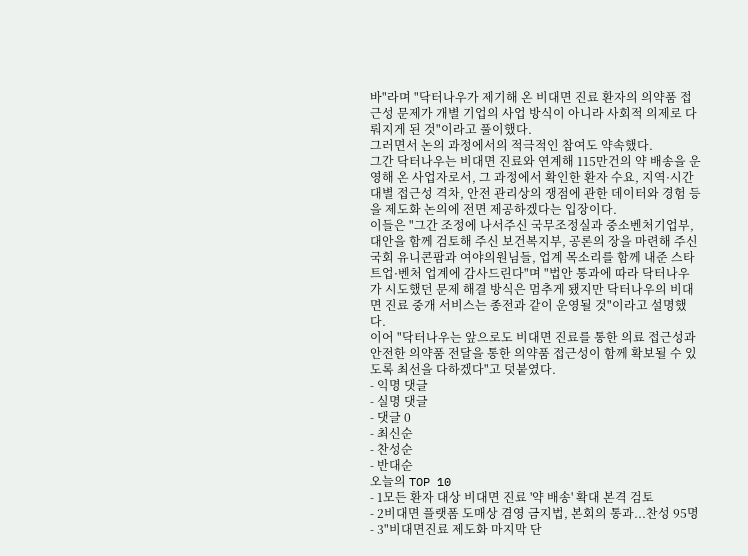바"라며 "닥터나우가 제기해 온 비대면 진료 환자의 의약품 접근성 문제가 개별 기업의 사업 방식이 아니라 사회적 의제로 다뤄지게 된 것"이라고 풀이했다.
그러면서 논의 과정에서의 적극적인 참여도 약속했다.
그간 닥터나우는 비대면 진료와 연계해 115만건의 약 배송을 운영해 온 사업자로서, 그 과정에서 확인한 환자 수요, 지역·시간대별 접근성 격차, 안전 관리상의 쟁점에 관한 데이터와 경험 등을 제도화 논의에 전면 제공하겠다는 입장이다.
이들은 "그간 조정에 나서주신 국무조정실과 중소벤처기업부, 대안을 함께 검토해 주신 보건복지부, 공론의 장을 마련해 주신 국회 유니콘팜과 여야의원님들, 업계 목소리를 함께 내준 스타트업·벤처 업계에 감사드린다"며 "법안 통과에 따라 닥터나우가 시도했던 문제 해결 방식은 멈추게 됐지만 닥터나우의 비대면 진료 중개 서비스는 종전과 같이 운영될 것"이라고 설명했다.
이어 "닥터나우는 앞으로도 비대면 진료를 통한 의료 접근성과 안전한 의약품 전달을 통한 의약품 접근성이 함께 확보될 수 있도록 최선을 다하겠다"고 덧붙였다.
- 익명 댓글
- 실명 댓글
- 댓글 0
- 최신순
- 찬성순
- 반대순
오늘의 TOP 10
- 1모든 환자 대상 비대면 진료 '약 배송' 확대 본격 검토
- 2비대면 플랫폼 도매상 겸영 금지법, 본회의 통과...찬성 95명
- 3"비대면진료 제도화 마지막 단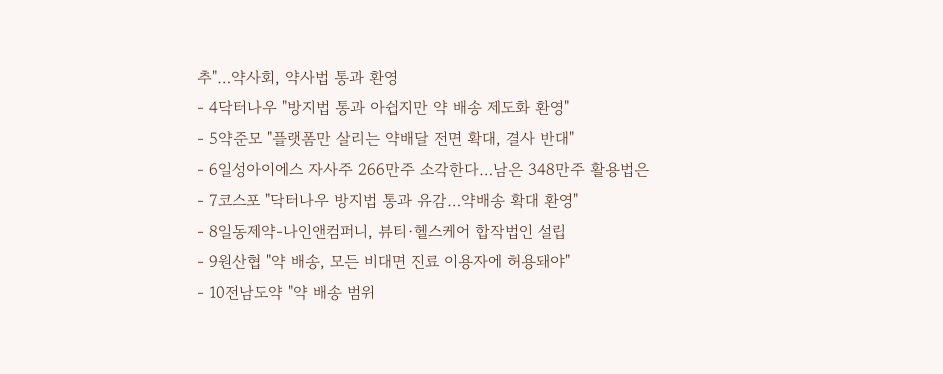추"…약사회, 약사법 통과 환영
- 4닥터나우 "방지법 통과 아쉽지만 약 배송 제도화 환영"
- 5약준모 "플랫폼만 살리는 약배달 전면 확대, 결사 반대"
- 6일성아이에스 자사주 266만주 소각한다…남은 348만주 활용법은
- 7코스포 "닥터나우 방지법 통과 유감…약배송 확대 환영"
- 8일동제약-나인앤컴퍼니, 뷰티·헬스케어 합작법인 설립
- 9원산협 "약 배송, 모든 비대면 진료 이용자에 허용돼야"
- 10전남도약 "약 배송 범위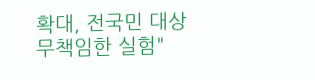확대, 전국민 대상 무책임한 실험"